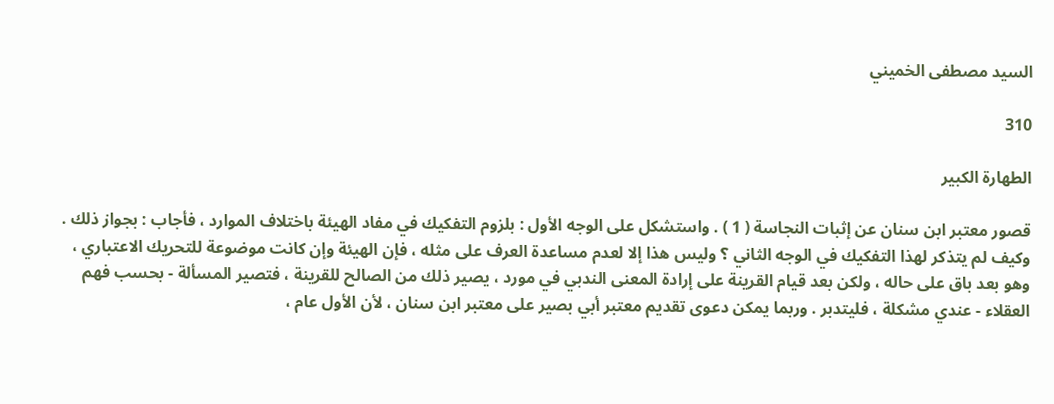السيد مصطفى الخميني

310

الطهارة الكبير

قصور معتبر ابن سنان عن إثبات النجاسة ( 1 ) . واستشكل على الوجه الأول : بلزوم التفكيك في مفاد الهيئة باختلاف الموارد ، فأجاب : بجواز ذلك . وكيف لم يتذكر لهذا التفكيك في الوجه الثاني ؟ وليس هذا إلا لعدم مساعدة العرف على مثله ، فإن الهيئة وإن كانت موضوعة للتحريك الاعتباري ، وهو بعد باق على حاله ، ولكن بعد قيام القرينة على إرادة المعنى الندبي في مورد ، يصير ذلك من الصالح للقرينة ، فتصير المسألة - بحسب فهم العقلاء - عندي مشكلة ، فليتدبر . وربما يمكن دعوى تقديم معتبر أبي بصير على معتبر ابن سنان ، لأن الأول عام ،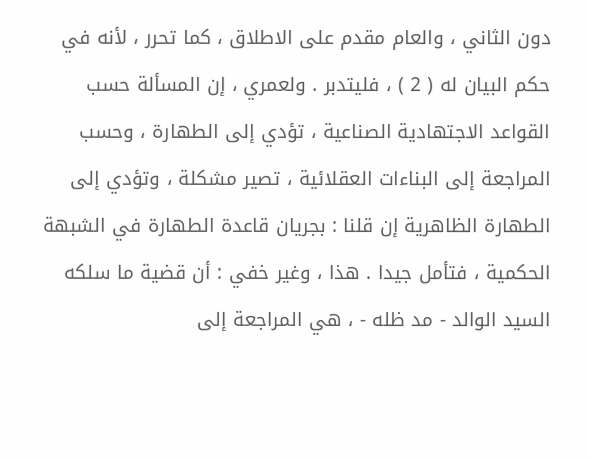دون الثاني ، والعام مقدم على الاطلاق ، كما تحرر ، لأنه في حكم البيان له ( 2 ) ، فليتدبر . ولعمري ، إن المسألة حسب القواعد الاجتهادية الصناعية ، تؤدي إلى الطهارة ، وحسب المراجعة إلى البناءات العقلائية ، تصير مشكلة ، وتؤدي إلى الطهارة الظاهرية إن قلنا : بجريان قاعدة الطهارة في الشبهة الحكمية ، فتأمل جيدا . هذا ، وغير خفي : أن قضية ما سلكه السيد الوالد - مد ظله - ، هي المراجعة إلى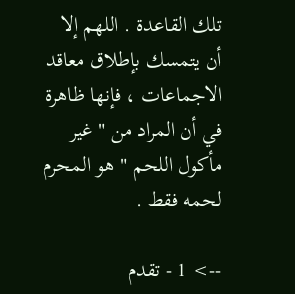تلك القاعدة . اللهم إلا أن يتمسك بإطلاق معاقد الاجماعات ، فإنها ظاهرة في أن المراد من " غير مأكول اللحم " هو المحرم لحمه فقط .

--> 1 - تقدم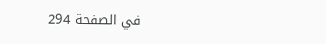في الصفحة 294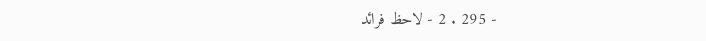- 295 . 2 - لاحظ فرائد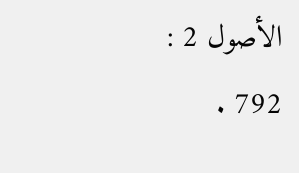الأصول 2 : 792 .